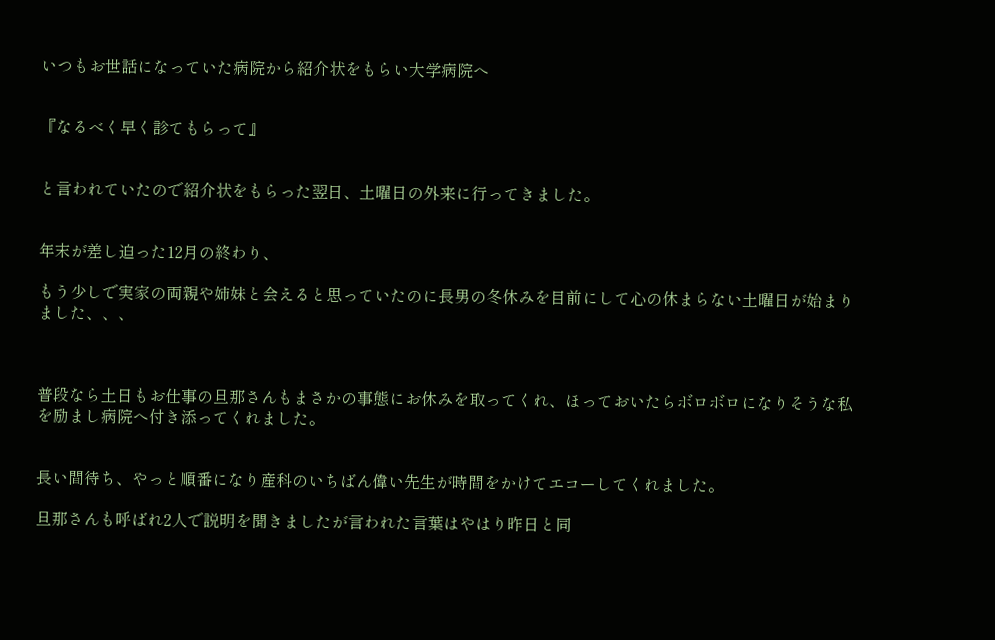いつもお世話になっていた病院から紹介状をもらい大学病院へ


『なるべく早く診てもらって』


と言われていたので紹介状をもらった翌日、土曜日の外来に行ってきました。


年末が差し迫った12月の終わり、

もう少しで実家の両親や姉妹と会えると思っていたのに長男の冬休みを目前にして心の休まらない土曜日が始まりました、、、



普段なら土日もお仕事の旦那さんもまさかの事態にお休みを取ってくれ、ほっておいたらボロボロになりそうな私を励まし病院へ付き添ってくれました。


長い間待ち、やっと順番になり産科のいちばん偉い先生が時間をかけてエコーしてくれました。

旦那さんも呼ばれ2人で説明を聞きましたが言われた言葉はやはり昨日と同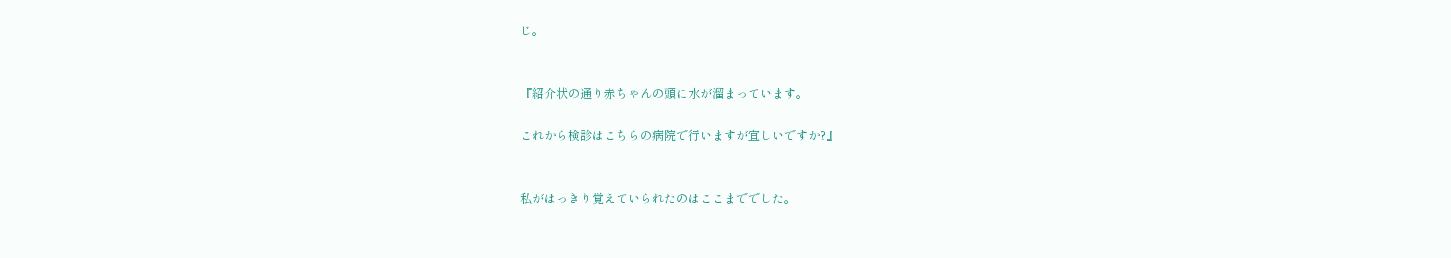じ。


『紹介状の通り赤ちゃんの頭に水が溜まっています。

これから検診はこちらの病院で行いますが宜しいですか?』


私がはっきり覚えていられたのはここまででした。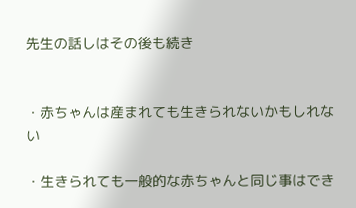先生の話しはその後も続き


・赤ちゃんは産まれても生きられないかもしれない

・生きられても一般的な赤ちゃんと同じ事はでき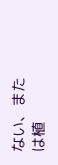ない、または植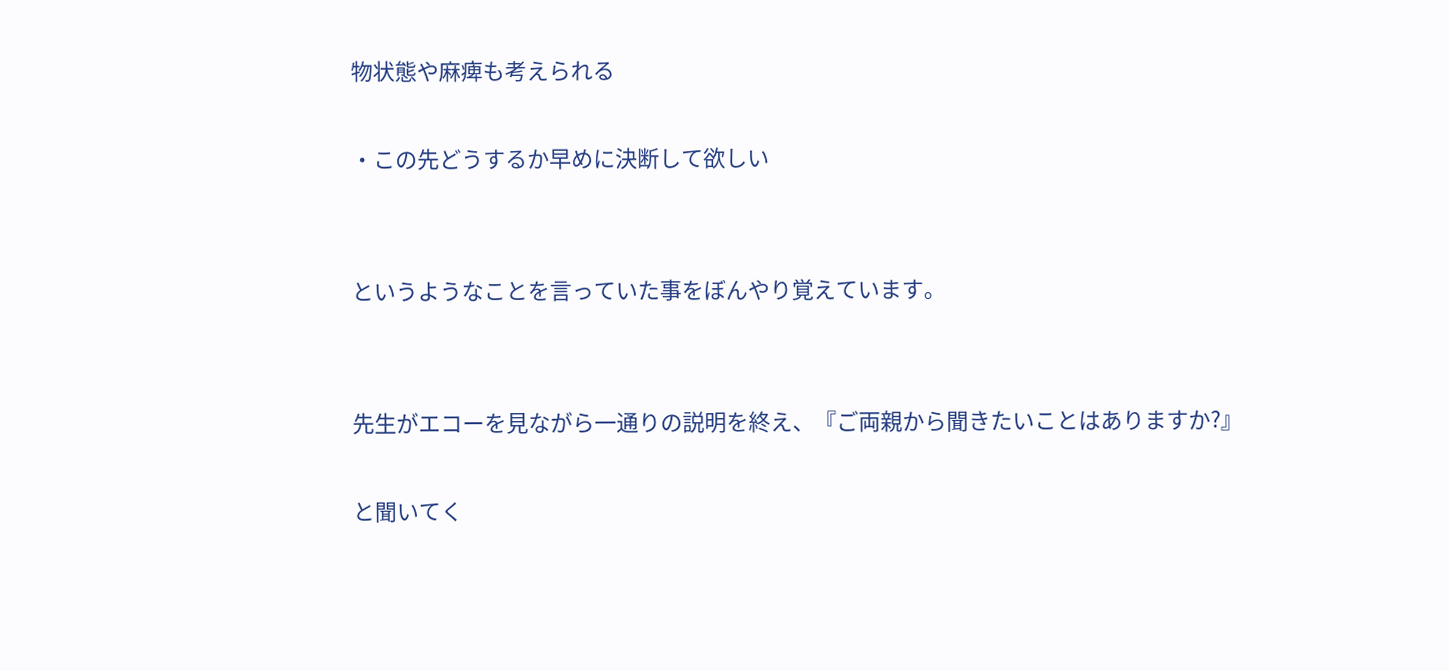物状態や麻痺も考えられる

・この先どうするか早めに決断して欲しい


というようなことを言っていた事をぼんやり覚えています。


先生がエコーを見ながら一通りの説明を終え、『ご両親から聞きたいことはありますか?』

と聞いてく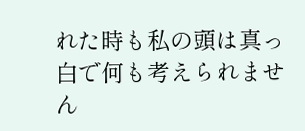れた時も私の頭は真っ白で何も考えられません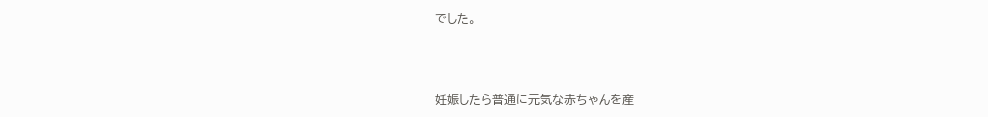でした。



妊娠したら普通に元気な赤ちゃんを産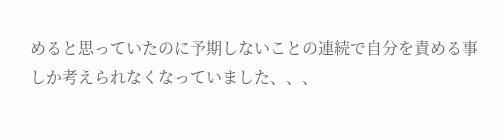めると思っていたのに予期しないことの連続で自分を責める事しか考えられなくなっていました、、、